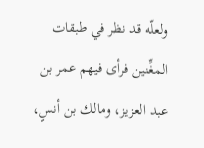ولعلّه قد نظر في طبقات المغِّنين فرأى فيهم عمر بن عبد العزيز، ومالك بن أنسٍ،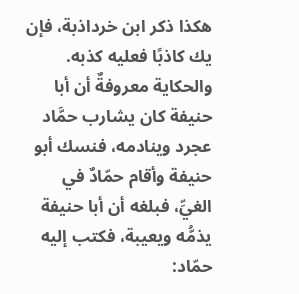هكذا ذكر ابن خرداذبة، فإن يك كاذبًا فعليه كذبه.
والحكاية معروفةٌ أن أبا حنيفة كان يشارب حمَّاد عجرد وينادمه، فنسك أبو حنيفة وأقام حمّادٌ في الغيِّ، فبلغه أن أبا حنيفة يذمُّه ويعيبة، فكتب إليه حمّاد: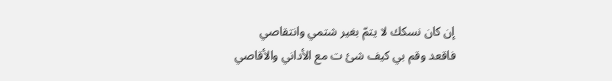إن كان نسكك لا يتمّ بغير شتمي وانتقاصي
فاقعد وقم بي كيف شئ ت مع الأداني والأقاصي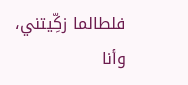فلطالما زكِّيتني، وأنا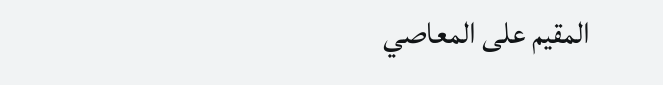المقيم على المعاصي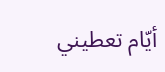أيّام تعطيني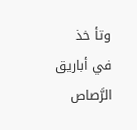وتأ خذ في أباريق الرَّصاص